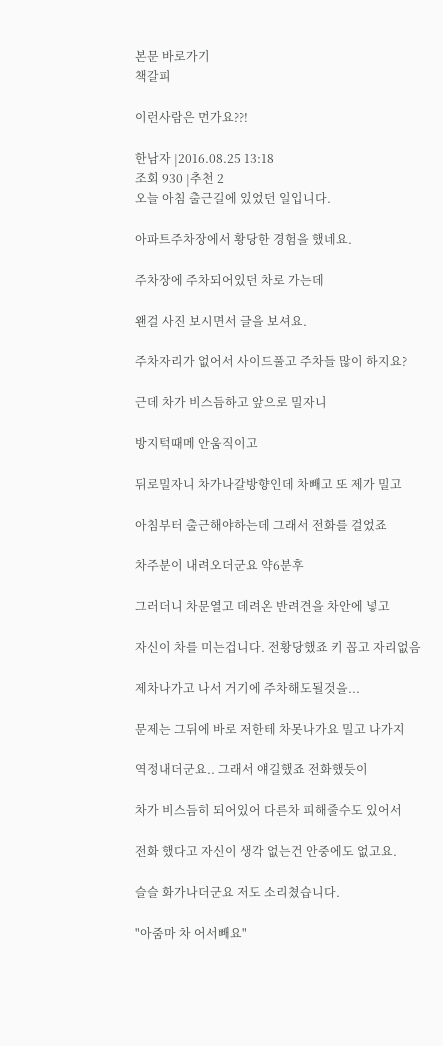본문 바로가기
책갈피

이런사람은 먼가요??!

한남자 |2016.08.25 13:18
조회 930 |추천 2
오늘 아침 출근길에 있었던 일입니다.

아파트주차장에서 황당한 경험을 했네요.

주차장에 주차되어있던 차로 가는데

왠걸 사진 보시면서 글을 보셔요.

주차자리가 없어서 사이드풀고 주차들 많이 하지요?

근데 차가 비스듬하고 앞으로 밀자니

방지턱때메 안움직이고

뒤로밀자니 차가나갈방향인데 차빼고 또 제가 밀고

아침부터 출근해야하는데 그래서 전화를 걸었죠

차주분이 내려오더군요 약6분후

그러더니 차문열고 데려온 반려견을 차안에 넣고

자신이 차를 미는겁니다. 전황당했죠 키 꼽고 자리없음

제차나가고 나서 거기에 주차해도될것을...

문제는 그뒤에 바로 저한테 차못나가요 밀고 나가지

역정내더군요.. 그래서 얘길했죠 전화했듯이

차가 비스듬히 되어있어 다른차 피해줄수도 있어서

전화 했다고 자신이 생각 없는건 안중에도 없고요.

슬슬 화가나더군요 저도 소리쳤습니다.

"아줌마 차 어서빼요"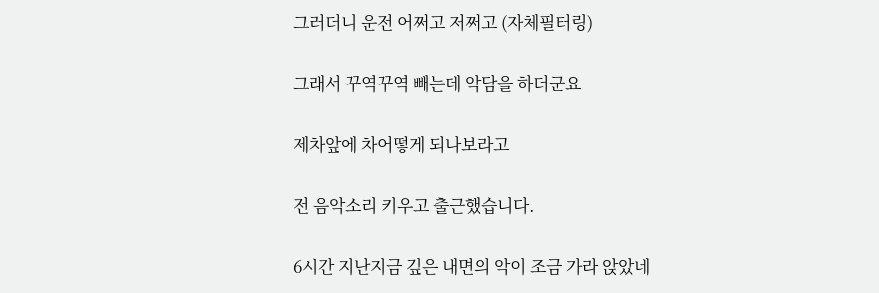그러더니 운전 어쩌고 저쩌고 (자체필터링)

그래서 꾸역꾸역 빼는데 악담을 하더군요

제차앞에 차어떻게 되나보라고

전 음악소리 키우고 출근했습니다.

6시간 지난지금 깊은 내면의 악이 조금 가라 앉았네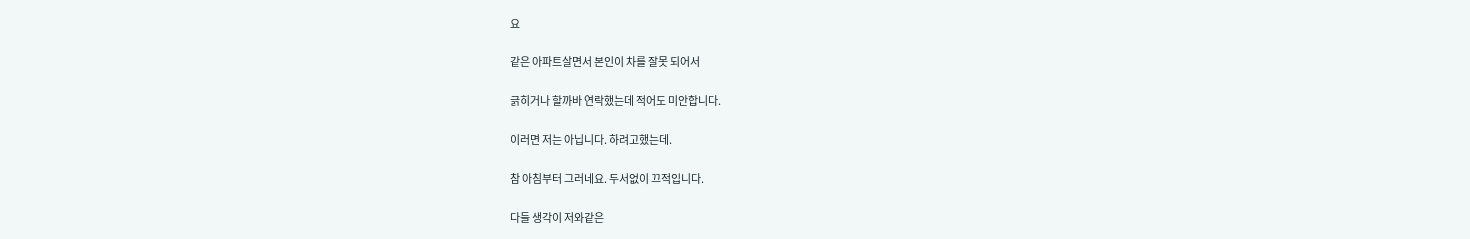요

같은 아파트살면서 본인이 차를 잘못 되어서

긁히거나 할까바 연락했는데 적어도 미안합니다.

이러면 저는 아닙니다. 하려고했는데.

참 아침부터 그러네요. 두서없이 끄적입니다.

다들 생각이 저와같은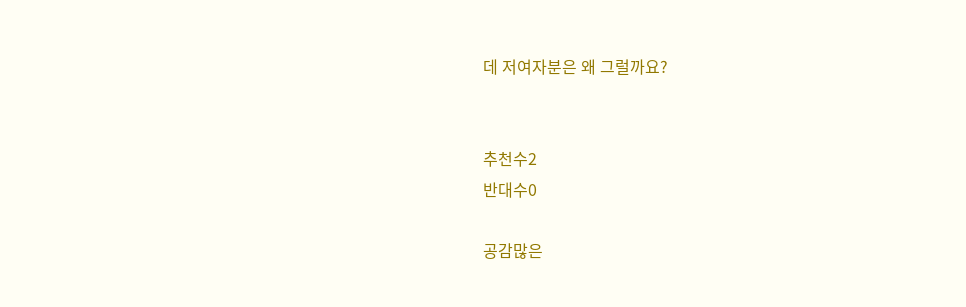데 저여자분은 왜 그럴까요?


추천수2
반대수0

공감많은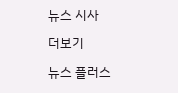뉴스 시사

더보기

뉴스 플러스